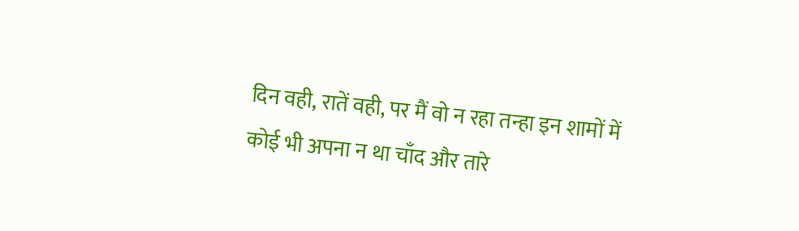दिन वही, रातें वही, पर मैं वो न रहा तन्हा इन शामों में कोई भी अपना न था चाँद और तारे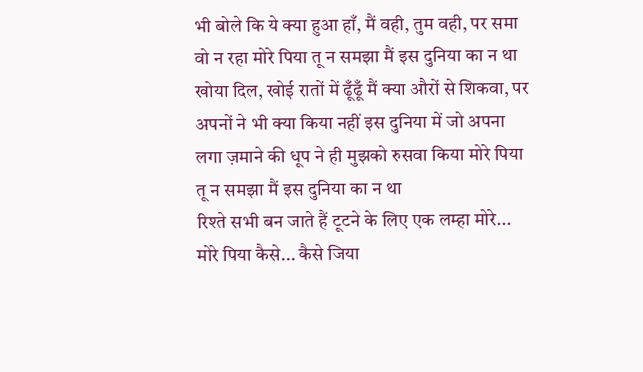भी बोले कि ये क्या हुआ हाँ, मैं वही, तुम वही, पर समा वो न रहा मोरे पिया तू न समझा मैं इस दुनिया का न था
खोया दिल, खोई रातों में ढूँढूँ मैं क्या औरों से शिकवा, पर अपनों ने भी क्या किया नहीं इस दुनिया में जो अपना लगा ज़माने की धूप ने ही मुझको रुसवा किया मोरे पिया तू न समझा मैं इस दुनिया का न था
रिश्ते सभी बन जाते हैं टूटने के लिए एक लम्हा मोरे... मोरे पिया कैसे... कैसे जिया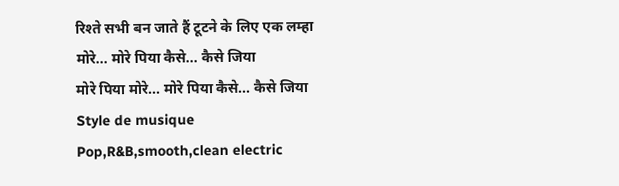रिश्ते सभी बन जाते हैं टूटने के लिए एक लम्हा मोरे... मोरे पिया कैसे... कैसे जिया
मोरे पिया मोरे... मोरे पिया कैसे... कैसे जिया
Style de musique
Pop,R&B,smooth,clean electric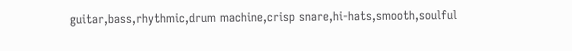guitar,bass,rhythmic,drum machine,crisp snare,hi-hats,smooth,soulful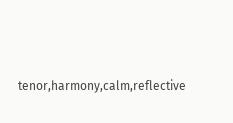tenor,harmony,calm,reflective